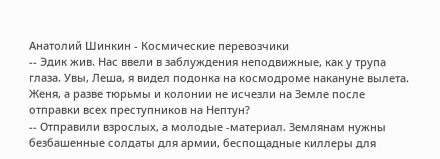Анатолий Шинкин - Космические перевозчики
-- Эдик жив. Нас ввели в заблуждения неподвижные, как у трупа глаза. Увы, Леша, я видел подонка на космодроме накануне вылета. Женя, а разве тюрьмы и колонии не исчезли на Земле после отправки всех преступников на Нептун?
-- Отправили взрослых, а молодые -материал. Землянам нужны безбашенные солдаты для армии, беспощадные киллеры для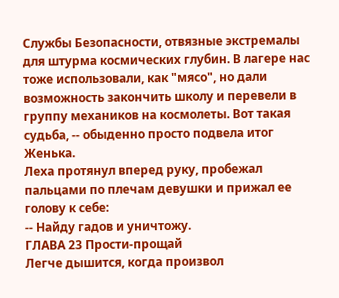Службы Безопасности, отвязные экстремалы для штурма космических глубин. В лагере нас тоже использовали, как "мясо", но дали возможность закончить школу и перевели в группу механиков на космолеты. Вот такая судьба, -- обыденно просто подвела итог Женька.
Леха протянул вперед руку, пробежал пальцами по плечам девушки и прижал ее голову к себе:
-- Найду гадов и уничтожу.
ГЛАВА 23 Прости-прощай
Легче дышится, когда произвол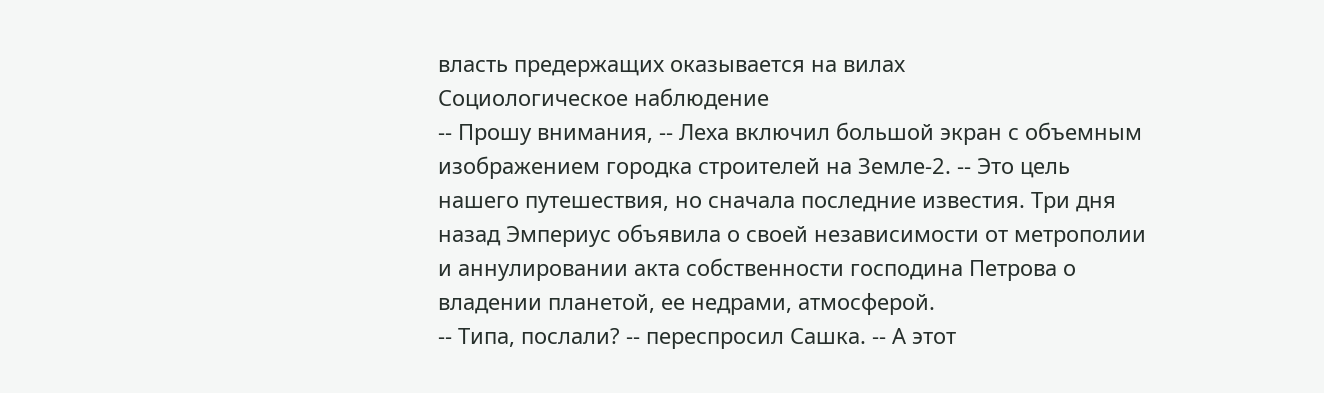власть предержащих оказывается на вилах
Социологическое наблюдение
-- Прошу внимания, -- Леха включил большой экран с объемным изображением городка строителей на Земле-2. -- Это цель нашего путешествия, но сначала последние известия. Три дня назад Эмпериус объявила о своей независимости от метрополии и аннулировании акта собственности господина Петрова о владении планетой, ее недрами, атмосферой.
-- Типа, послали? -- переспросил Сашка. -- А этот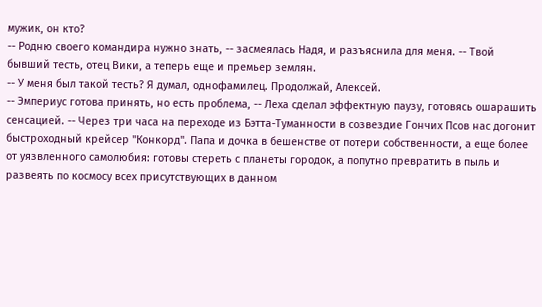мужик, он кто?
-- Родню своего командира нужно знать, -- засмеялась Надя, и разъяснила для меня. -- Твой бывший тесть, отец Вики, а теперь еще и премьер землян.
-- У меня был такой тесть? Я думал, однофамилец. Продолжай, Алексей.
-- Эмпериус готова принять, но есть проблема, -- Леха сделал эффектную паузу, готовясь ошарашить сенсацией. -- Через три часа на переходе из Бэтта-Туманности в созвездие Гончих Псов нас догонит быстроходный крейсер "Конкорд". Папа и дочка в бешенстве от потери собственности, а еще более от уязвленного самолюбия: готовы стереть с планеты городок, а попутно превратить в пыль и развеять по космосу всех присутствующих в данном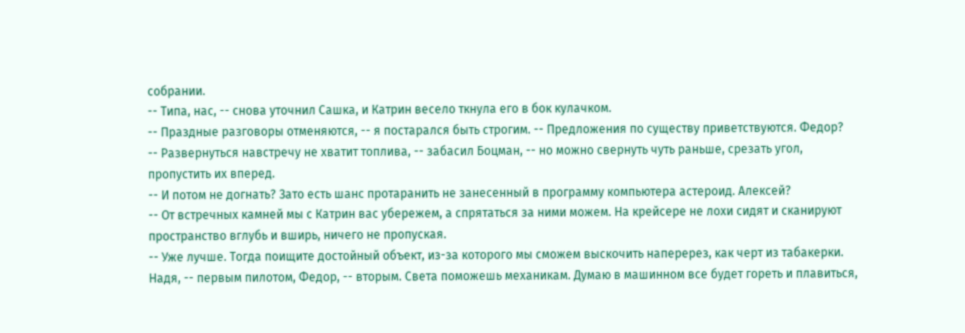собрании.
-- Типа, нас, -- снова уточнил Сашка, и Катрин весело ткнула его в бок кулачком.
-- Праздные разговоры отменяются, -- я постарался быть строгим. -- Предложения по существу приветствуются. Федор?
-- Развернуться навстречу не хватит топлива, -- забасил Боцман, -- но можно свернуть чуть раньше, срезать угол, пропустить их вперед.
-- И потом не догнать? Зато есть шанс протаранить не занесенный в программу компьютера астероид. Алексей?
-- От встречных камней мы с Катрин вас убережем, а спрятаться за ними можем. На крейсере не лохи сидят и сканируют пространство вглубь и вширь, ничего не пропуская.
-- Уже лучше. Тогда поищите достойный объект, из-за которого мы сможем выскочить наперерез, как черт из табакерки. Надя, -- первым пилотом, Федор, -- вторым. Света поможешь механикам. Думаю в машинном все будет гореть и плавиться,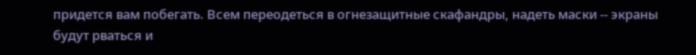придется вам побегать. Всем переодеться в огнезащитные скафандры, надеть маски -- экраны будут рваться и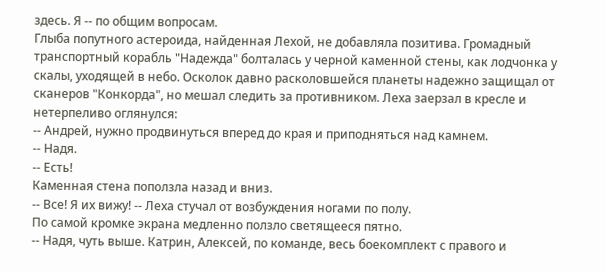здесь. Я -- по общим вопросам.
Глыба попутного астероида, найденная Лехой, не добавляла позитива. Громадный транспортный корабль "Надежда" болталась у черной каменной стены, как лодчонка у скалы, уходящей в небо. Осколок давно расколовшейся планеты надежно защищал от сканеров "Конкорда", но мешал следить за противником. Леха заерзал в кресле и нетерпеливо оглянулся:
-- Андрей, нужно продвинуться вперед до края и приподняться над камнем.
-- Надя.
-- Есть!
Каменная стена поползла назад и вниз.
-- Все! Я их вижу! -- Леха стучал от возбуждения ногами по полу.
По самой кромке экрана медленно ползло светящееся пятно.
-- Надя, чуть выше. Катрин, Алексей, по команде, весь боекомплект с правого и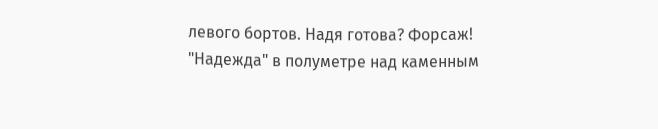левого бортов. Надя готова? Форсаж!
"Надежда" в полуметре над каменным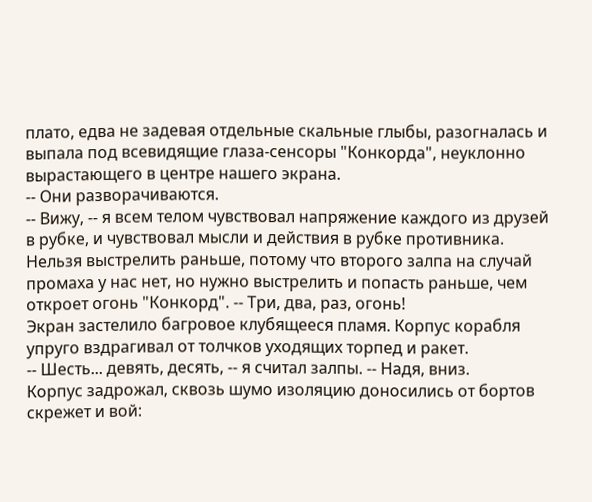плато, едва не задевая отдельные скальные глыбы, разогналась и выпала под всевидящие глаза-сенсоры "Конкорда", неуклонно вырастающего в центре нашего экрана.
-- Они разворачиваются.
-- Вижу, -- я всем телом чувствовал напряжение каждого из друзей в рубке, и чувствовал мысли и действия в рубке противника. Нельзя выстрелить раньше, потому что второго залпа на случай промаха у нас нет, но нужно выстрелить и попасть раньше, чем откроет огонь "Конкорд". -- Три, два, раз, огонь!
Экран застелило багровое клубящееся пламя. Корпус корабля упруго вздрагивал от толчков уходящих торпед и ракет.
-- Шесть... девять, десять, -- я считал залпы. -- Надя, вниз.
Корпус задрожал, сквозь шумо изоляцию доносились от бортов скрежет и вой: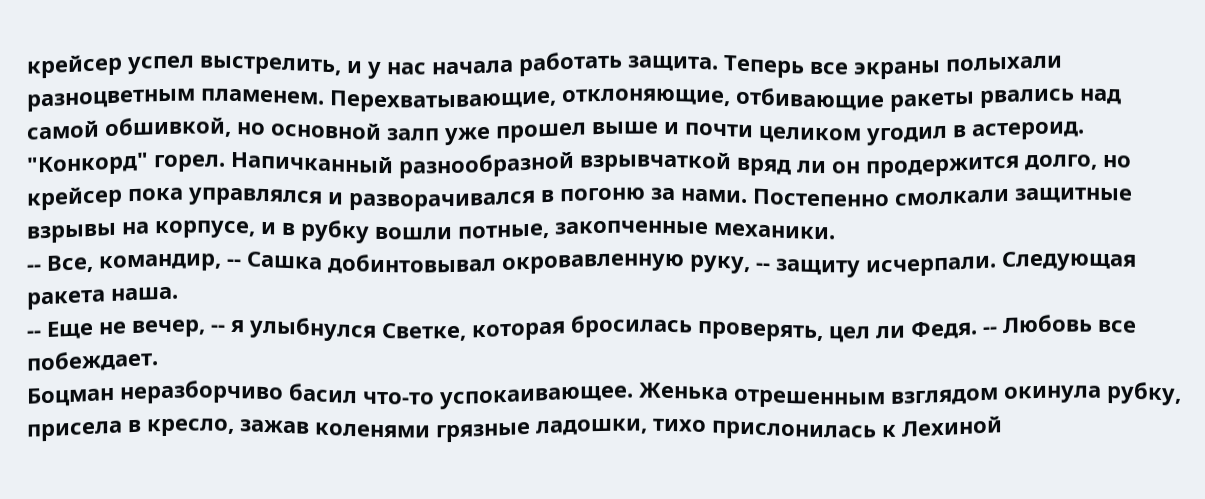крейсер успел выстрелить, и у нас начала работать защита. Теперь все экраны полыхали разноцветным пламенем. Перехватывающие, отклоняющие, отбивающие ракеты рвались над самой обшивкой, но основной залп уже прошел выше и почти целиком угодил в астероид.
"Конкорд" горел. Напичканный разнообразной взрывчаткой вряд ли он продержится долго, но крейсер пока управлялся и разворачивался в погоню за нами. Постепенно смолкали защитные взрывы на корпусе, и в рубку вошли потные, закопченные механики.
-- Все, командир, -- Сашка добинтовывал окровавленную руку, -- защиту исчерпали. Следующая ракета наша.
-- Еще не вечер, -- я улыбнулся Светке, которая бросилась проверять, цел ли Федя. -- Любовь все побеждает.
Боцман неразборчиво басил что-то успокаивающее. Женька отрешенным взглядом окинула рубку, присела в кресло, зажав коленями грязные ладошки, тихо прислонилась к Лехиной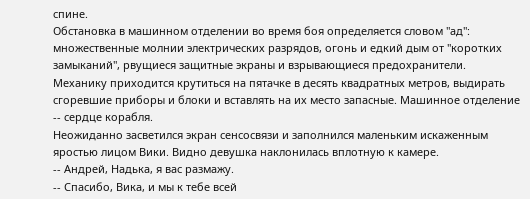спине.
Обстановка в машинном отделении во время боя определяется словом "ад": множественные молнии электрических разрядов, огонь и едкий дым от "коротких замыканий", рвущиеся защитные экраны и взрывающиеся предохранители. Механику приходится крутиться на пятачке в десять квадратных метров, выдирать сгоревшие приборы и блоки и вставлять на их место запасные. Машинное отделение -- сердце корабля.
Неожиданно засветился экран сенсосвязи и заполнился маленьким искаженным яростью лицом Вики. Видно девушка наклонилась вплотную к камере.
-- Андрей, Надька, я вас размажу.
-- Спасибо, Вика, и мы к тебе всей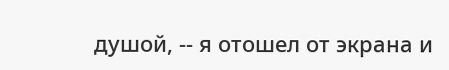душой, -- я отошел от экрана и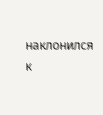наклонился к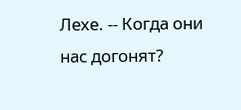Лехе. -- Когда они нас догонят?